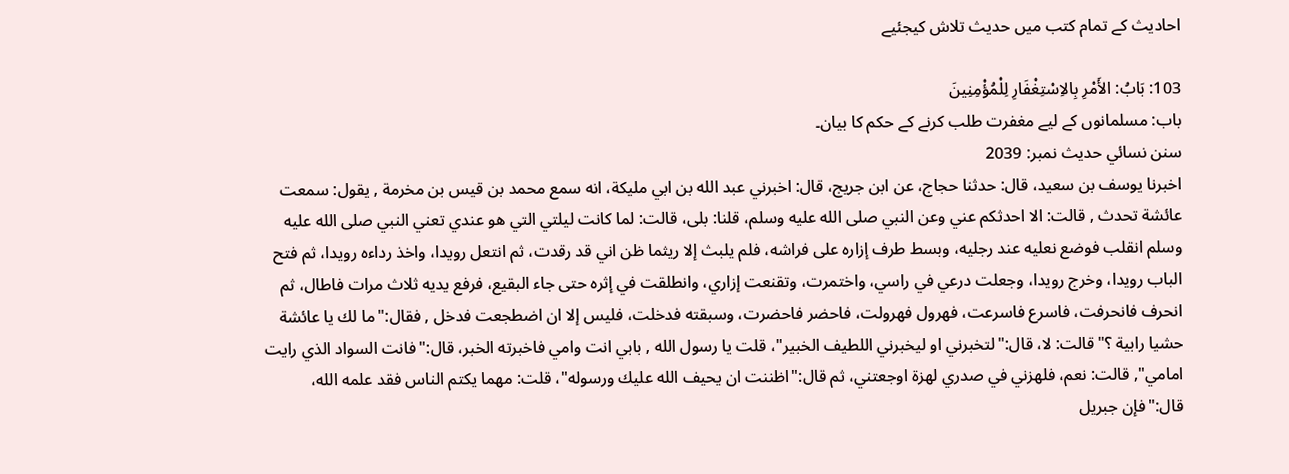احادیث کے تمام کتب میں حدیث تلاش کیجئیے

103: بَابُ: الأَمْرِ بِالاِسْتِغْفَارِ لِلْمُؤْمِنِينَ
باب: مسلمانوں کے لیے مغفرت طلب کرنے کے حکم کا بیان۔
سنن نسائي حدیث نمبر: 2039
اخبرنا يوسف بن سعيد، قال: حدثنا حجاج، عن ابن جريج، قال: اخبرني عبد الله بن ابي مليكة، انه سمع محمد بن قيس بن مخرمة , يقول: سمعت عائشة تحدث , قالت: الا احدثكم عني وعن النبي صلى الله عليه وسلم، قلنا: بلى، قالت: لما كانت ليلتي التي هو عندي تعني النبي صلى الله عليه وسلم انقلب فوضع نعليه عند رجليه، وبسط طرف إزاره على فراشه، فلم يلبث إلا ريثما ظن اني قد رقدت، ثم انتعل رويدا، واخذ رداءه رويدا، ثم فتح الباب رويدا، وخرج رويدا، وجعلت درعي في راسي، واختمرت، وتقنعت إزاري، وانطلقت في إثره حتى جاء البقيع، فرفع يديه ثلاث مرات فاطال، ثم انحرف فانحرفت، فاسرع فاسرعت، فهرول فهرولت، فاحضر فاحضرت، وسبقته فدخلت، فليس إلا ان اضطجعت فدخل , فقال:"ما لك يا عائشة حشيا رابية ؟"قالت: لا، قال:"لتخبرني او ليخبرني اللطيف الخبير"، قلت يا رسول الله , بابي انت وامي فاخبرته الخبر، قال:"فانت السواد الذي رايت امامي", قالت: نعم، فلهزني في صدري لهزة اوجعتني، ثم قال:"اظننت ان يحيف الله عليك ورسوله"، قلت: مهما يكتم الناس فقد علمه الله، قال:"فإن جبريل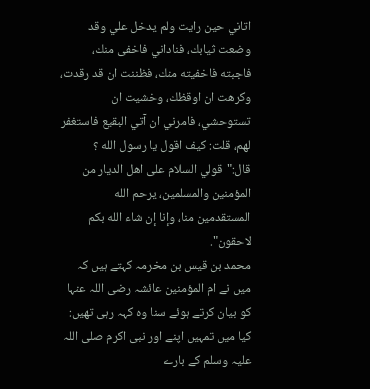اتاني حين رايت ولم يدخل علي وقد وضعت ثيابك، فناداني فاخفى منك، فاجبته فاخفيته منك، فظننت ان قد رقدت، وكرهت ان اوقظك، وخشيت ان تستوحشي، فامرني ان آتي البقيع فاستغفر لهم، قلت: كيف اقول يا رسول الله ؟ قال:"قولي السلام على اهل الديار من المؤمنين والمسلمين، يرحم الله المستقدمين منا، وإنا إن شاء الله بكم لاحقون".
محمد بن قیس بن مخرمہ کہتے ہیں کہ میں نے ام المؤمنین عائشہ رضی اللہ عنہا کو بیان کرتے ہوئے سنا وہ کہہ رہی تھیں: کیا میں تمہیں اپنے اور نبی اکرم صلی اللہ علیہ وسلم کے بارے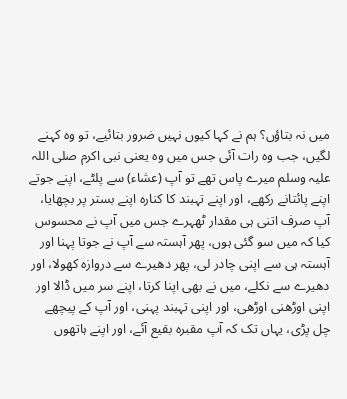میں نہ بتاؤں؟ ہم نے کہا کیوں نہیں ضرور بتائیے، تو وہ کہنے لگیں، جب وہ رات آئی جس میں وہ یعنی نبی اکرم صلی اللہ علیہ وسلم میرے پاس تھے تو آپ (عشاء) سے پلٹے، اپنے جوتے اپنے پائتانے رکھے، اور اپنے تہبند کا کنارہ اپنے بستر پر بچھایا، آپ صرف اتنی ہی مقدار ٹھہرے جس میں آپ نے محسوس کیا کہ میں سو گئی ہوں، پھر آہستہ سے آپ نے جوتا پہنا اور آہستہ ہی سے اپنی چادر لی، پھر دھیرے سے دروازہ کھولا، اور دھیرے سے نکلے، میں نے بھی اپنا کرتا، اپنے سر میں ڈالا اور اپنی اوڑھنی اوڑھی، اور اپنی تہبند پہنی، اور آپ کے پیچھے چل پڑی، یہاں تک کہ آپ مقبرہ بقیع آئے، اور اپنے ہاتھوں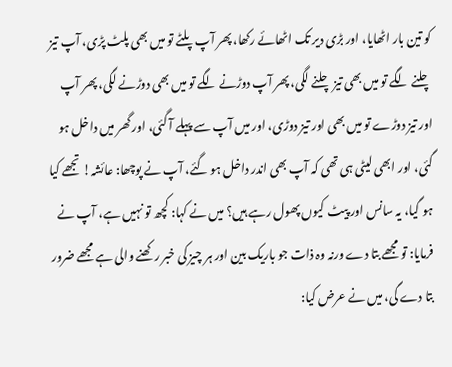کو تین بار اٹھایا، اور بڑی دیر تک اٹھائے رکھا، پھر آپ پلٹے تو میں بھی پلٹ پڑی، آپ تیز چلنے لگے تو میں بھی تیز چلنے لگی، پھر آپ دوڑنے لگے تو میں بھی دوڑنے لگی، پھر آپ اور تیز دوڑے تو میں بھی اور تیز دوڑی، اور میں آپ سے پہلے آ گئی، اور گھر میں داخل ہو گئی، اور ابھی لیٹی ہی تھی کہ آپ بھی اندر داخل ہو گئے، آپ نے پوچھا: عائشہ! تجھے کیا ہو گیا، یہ سانس اور پیٹ کیوں پھول رہے ہیں؟ میں نے کہا: کچھ تو نہیں ہے، آپ نے فرمایا: تو مجھے بتا دے ورنہ وہ ذات جو باریک بین اور ہر چیز کی خبر رکھنے والی ہے مجھے ضرور بتا دے گی، میں نے عرض کیا: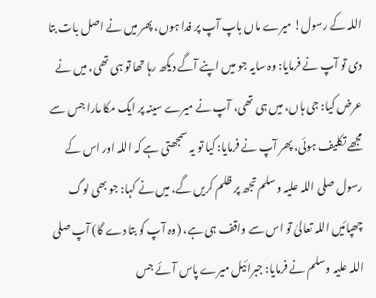اللہ کے رسول! میرے ماں باپ آپ پر فدا ہوں، پھر میں نے اصل بات بتا دی تو آپ نے فرمایا: وہ سایہ جو میں اپنے آگے دیکھ رہا تھا تو ہی تھی، میں نے عرض کیا: جی ہاں، میں ہی تھی، آپ نے میرے سینہ پر ایک مکا مارا جس سے مجھے تکلیف ہوئی، پھر آپ نے فرمایا: کیا تو یہ سمجھتی ہے کہ اللہ اور اس کے رسول صلی اللہ علیہ وسلم تجھ پر ظلم کریں گے، میں نے کہا: جو بھی لوگ چھپائیں اللہ تعالیٰ تو اس سے واقف ہی ہے، (وہ آپ کو بتا دے گا) آپ صلی اللہ علیہ وسلم نے فرمایا: جبرائیل میرے پاس آئے جس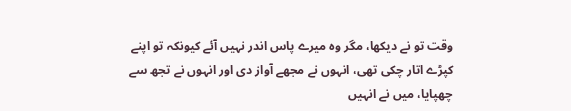وقت تو نے دیکھا، مگر وہ میرے پاس اندر نہیں آئے کیونکہ تو اپنے کپڑے اتار چکی تھی، انہوں نے مجھے آواز دی اور انہوں نے تجھ سے چھپایا، میں نے انہیں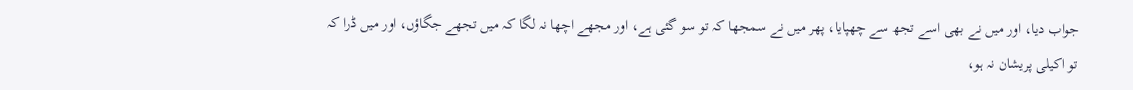جواب دیا، اور میں نے بھی اسے تجھ سے چھپایا، پھر میں نے سمجھا کہ تو سو گئی ہے، اور مجھے اچھا نہ لگا کہ میں تجھے جگاؤں، اور میں ڈرا کہ تو اکیلی پریشان نہ ہو،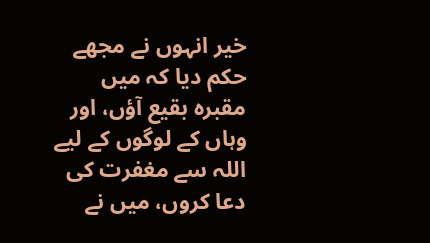خیر انہوں نے مجھے حکم دیا کہ میں مقبرہ بقیع آؤں، اور وہاں کے لوگوں کے لیے اللہ سے مغفرت کی دعا کروں، میں نے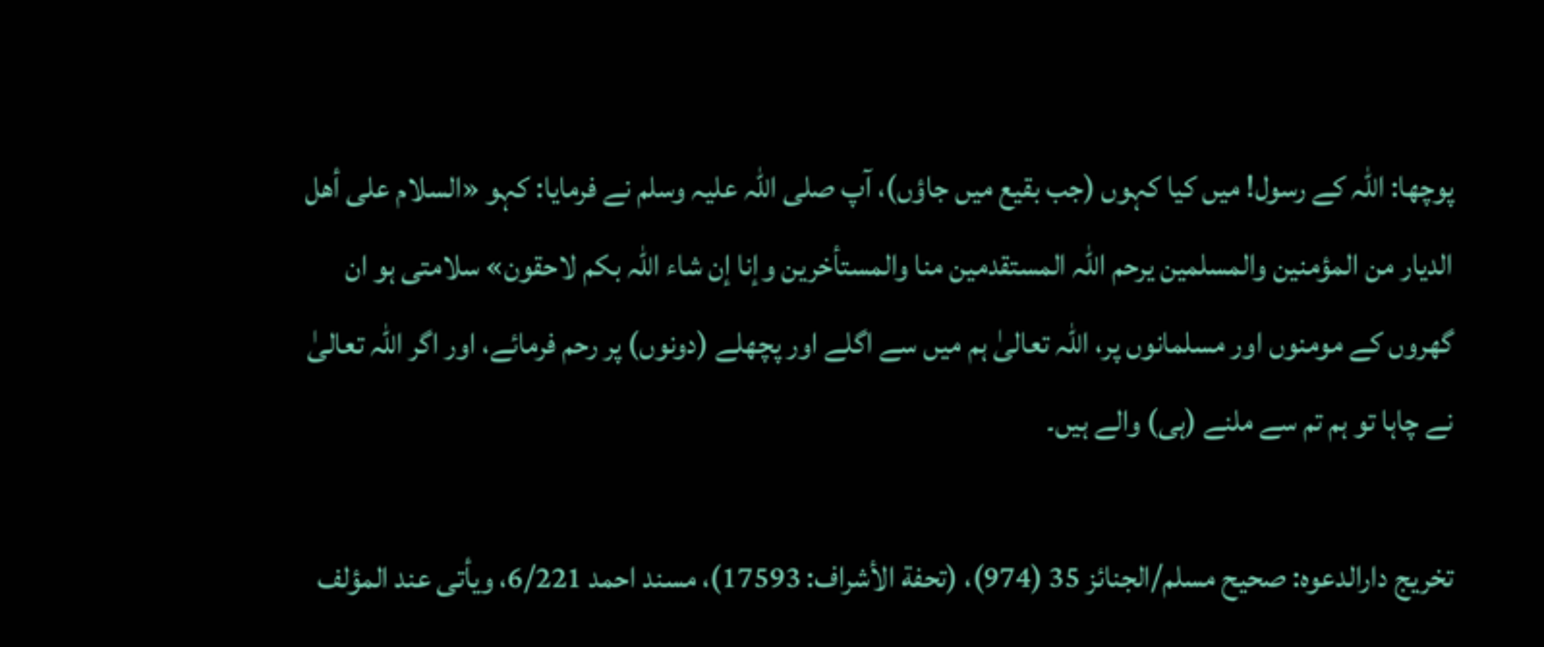پوچھا: اللہ کے رسول! میں کیا کہوں (جب بقیع میں جاؤں)، آپ صلی اللہ علیہ وسلم نے فرمایا: کہو «السلام على أهل الديار من المؤمنين والمسلمين يرحم اللہ المستقدمين منا والمستأخرين وإنا إن شاء اللہ بكم لاحقون» سلامتی ہو ان گھروں کے مومنوں اور مسلمانوں پر، اللہ تعالیٰ ہم میں سے اگلے اور پچھلے (دونوں) پر رحم فرمائے، اور اگر اللہ تعالیٰ نے چاہا تو ہم تم سے ملنے (ہی) والے ہیں۔

تخریج دارالدعوہ: صحیح مسلم/الجنائز 35 (974)، (تحفة الأشراف: 17593)، مسند احمد 6/221، ویأتی عند المؤلف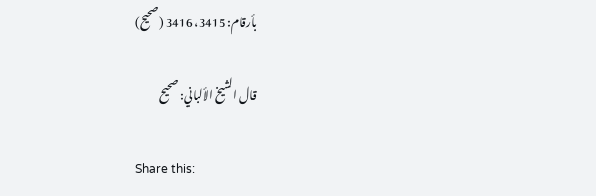بأرقام: 3415، 3416 (صحیح)

قال الشيخ الألباني: صحيح

Share this: